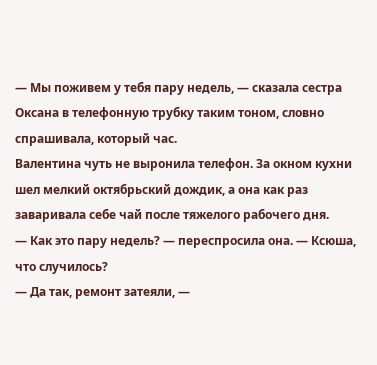— Мы поживем у тебя пару недель, — сказала сестра Оксана в телефонную трубку таким тоном, словно спрашивала, который час.
Валентина чуть не выронила телефон. За окном кухни шел мелкий октябрьский дождик, а она как раз заваривала себе чай после тяжелого рабочего дня.
— Как это пару недель? — переспросила она. — Ксюша, что случилось?
— Да так, ремонт затеяли, —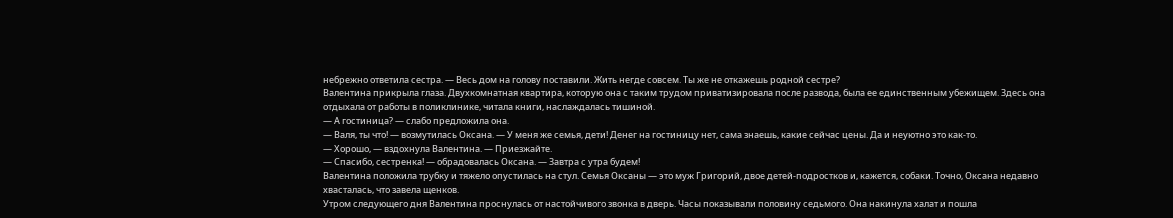небрежно ответила сестра. — Весь дом на голову поставили. Жить негде совсем. Ты же не откажешь родной сестре?
Валентина прикрыла глаза. Двухкомнатная квартира, которую она с таким трудом приватизировала после развода, была ее единственным убежищем. Здесь она отдыхала от работы в поликлинике, читала книги, наслаждалась тишиной.
— А гостиница? — слабо предложила она.
— Валя, ты что! — возмутилась Оксана. — У меня же семья, дети! Денег на гостиницу нет, сама знаешь, какие сейчас цены. Да и неуютно это как-то.
— Хорошо, — вздохнула Валентина. — Приезжайте.
— Спасибо, сестренка! — обрадовалась Оксана. — Завтра с утра будем!
Валентина положила трубку и тяжело опустилась на стул. Семья Оксаны — это муж Григорий, двое детей-подростков и, кажется, собаки. Точно, Оксана недавно хвасталась, что завела щенков.
Утром следующего дня Валентина проснулась от настойчивого звонка в дверь. Часы показывали половину седьмого. Она накинула халат и пошла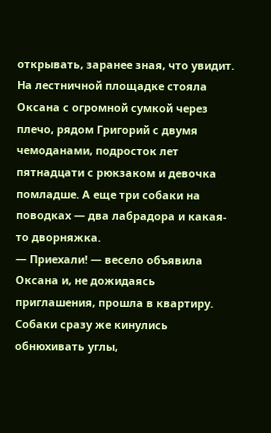открывать, заранее зная, что увидит.
На лестничной площадке стояла Оксана с огромной сумкой через плечо, рядом Григорий с двумя чемоданами, подросток лет пятнадцати с рюкзаком и девочка помладше. А еще три собаки на поводках — два лабрадора и какая-то дворняжка.
— Приехали! — весело объявила Оксана и, не дожидаясь приглашения, прошла в квартиру.
Собаки сразу же кинулись обнюхивать углы,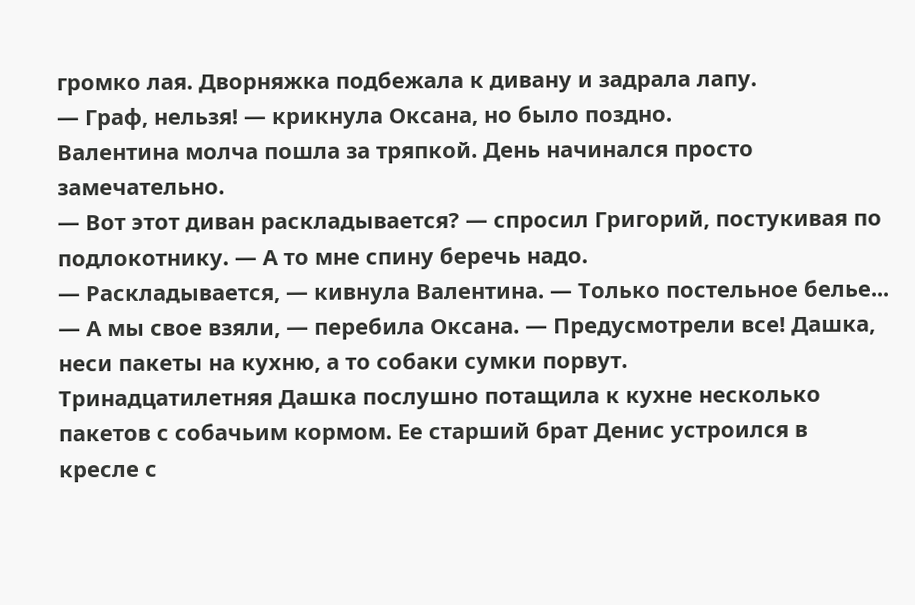громко лая. Дворняжка подбежала к дивану и задрала лапу.
— Граф, нельзя! — крикнула Оксана, но было поздно.
Валентина молча пошла за тряпкой. День начинался просто замечательно.
— Вот этот диван раскладывается? — спросил Григорий, постукивая по подлокотнику. — А то мне спину беречь надо.
— Раскладывается, — кивнула Валентина. — Только постельное белье...
— А мы свое взяли, — перебила Оксана. — Предусмотрели все! Дашка, неси пакеты на кухню, а то собаки сумки порвут.
Тринадцатилетняя Дашка послушно потащила к кухне несколько пакетов с собачьим кормом. Ее старший брат Денис устроился в кресле с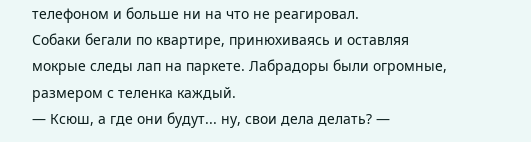телефоном и больше ни на что не реагировал.
Собаки бегали по квартире, принюхиваясь и оставляя мокрые следы лап на паркете. Лабрадоры были огромные, размером с теленка каждый.
— Ксюш, а где они будут... ну, свои дела делать? —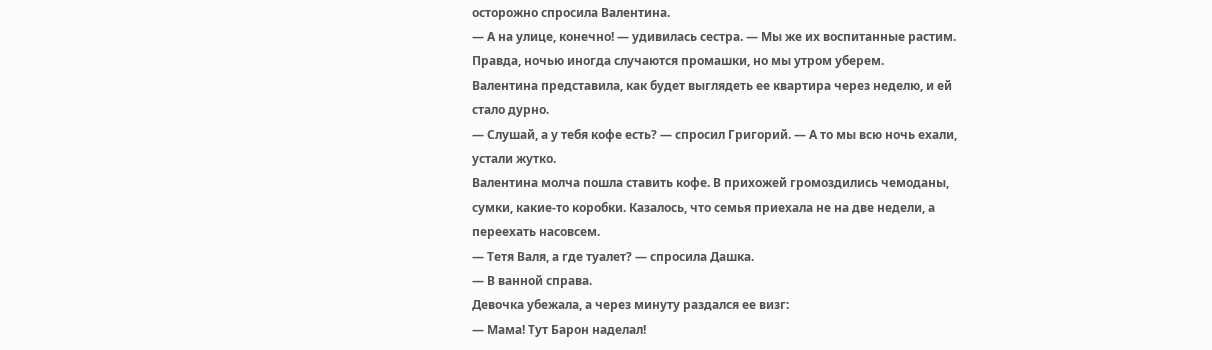осторожно спросила Валентина.
— А на улице, конечно! — удивилась сестра. — Мы же их воспитанные растим. Правда, ночью иногда случаются промашки, но мы утром уберем.
Валентина представила, как будет выглядеть ее квартира через неделю, и ей стало дурно.
— Слушай, а у тебя кофе есть? — спросил Григорий. — А то мы всю ночь ехали, устали жутко.
Валентина молча пошла ставить кофе. В прихожей громоздились чемоданы, сумки, какие-то коробки. Казалось, что семья приехала не на две недели, а переехать насовсем.
— Тетя Валя, а где туалет? — спросила Дашка.
— В ванной справа.
Девочка убежала, а через минуту раздался ее визг:
— Мама! Тут Барон наделал!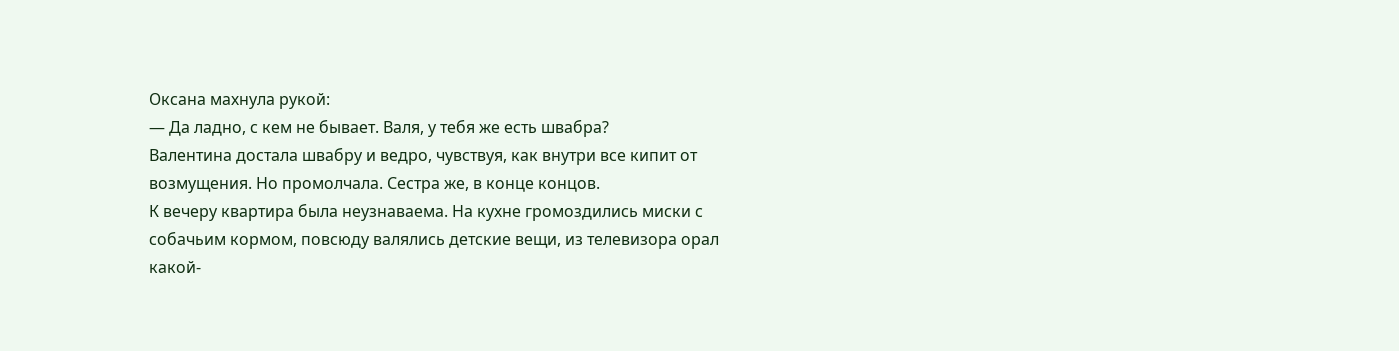Оксана махнула рукой:
— Да ладно, с кем не бывает. Валя, у тебя же есть швабра?
Валентина достала швабру и ведро, чувствуя, как внутри все кипит от возмущения. Но промолчала. Сестра же, в конце концов.
К вечеру квартира была неузнаваема. На кухне громоздились миски с собачьим кормом, повсюду валялись детские вещи, из телевизора орал какой-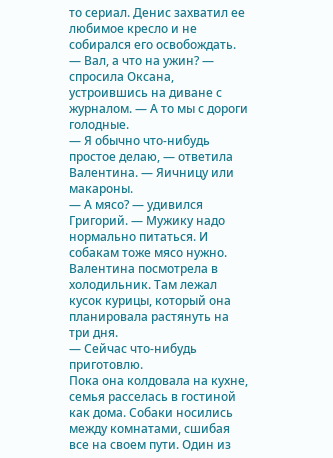то сериал. Денис захватил ее любимое кресло и не собирался его освобождать.
— Вал, а что на ужин? — спросила Оксана, устроившись на диване с журналом. — А то мы с дороги голодные.
— Я обычно что-нибудь простое делаю, — ответила Валентина. — Яичницу или макароны.
— А мясо? — удивился Григорий. — Мужику надо нормально питаться. И собакам тоже мясо нужно.
Валентина посмотрела в холодильник. Там лежал кусок курицы, который она планировала растянуть на три дня.
— Сейчас что-нибудь приготовлю.
Пока она колдовала на кухне, семья расселась в гостиной как дома. Собаки носились между комнатами, сшибая все на своем пути. Один из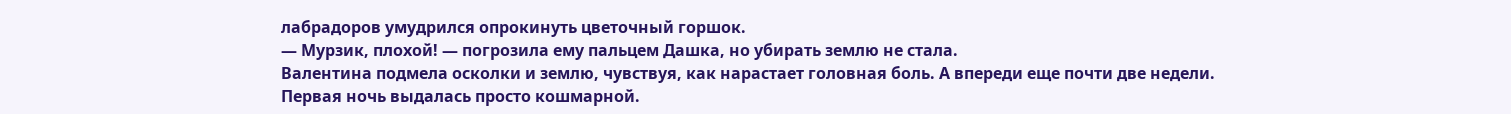лабрадоров умудрился опрокинуть цветочный горшок.
— Мурзик, плохой! — погрозила ему пальцем Дашка, но убирать землю не стала.
Валентина подмела осколки и землю, чувствуя, как нарастает головная боль. А впереди еще почти две недели.
Первая ночь выдалась просто кошмарной.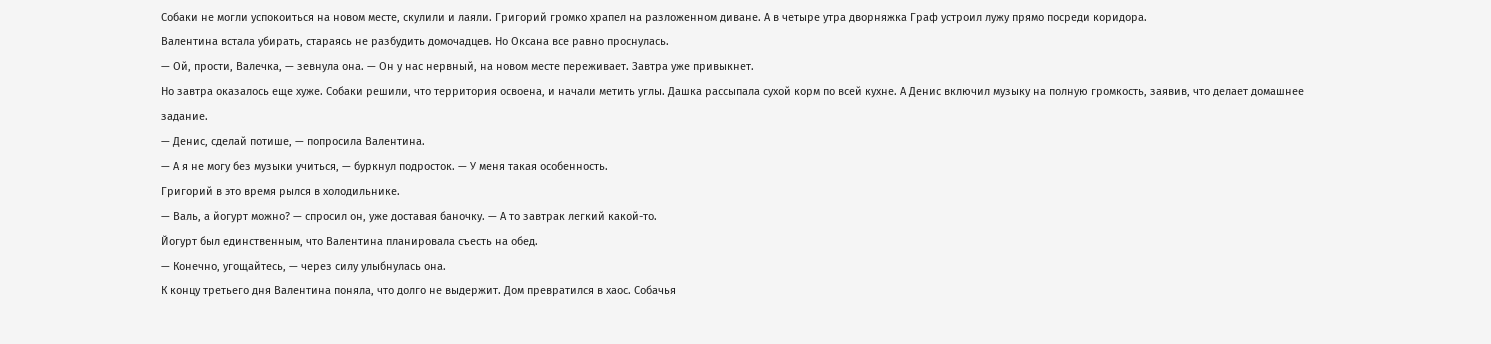Собаки не могли успокоиться на новом месте, скулили и лаяли. Григорий громко храпел на разложенном диване. А в четыре утра дворняжка Граф устроил лужу прямо посреди коридора.
Валентина встала убирать, стараясь не разбудить домочадцев. Но Оксана все равно проснулась.
— Ой, прости, Валечка, — зевнула она. — Он у нас нервный, на новом месте переживает. Завтра уже привыкнет.
Но завтра оказалось еще хуже. Собаки решили, что территория освоена, и начали метить углы. Дашка рассыпала сухой корм по всей кухне. А Денис включил музыку на полную громкость, заявив, что делает домашнее задание.
— Денис, сделай потише, — попросила Валентина.
— А я не могу без музыки учиться, — буркнул подросток. — У меня такая особенность.
Григорий в это время рылся в холодильнике.
— Валь, а йогурт можно? — спросил он, уже доставая баночку. — А то завтрак легкий какой-то.
Йогурт был единственным, что Валентина планировала съесть на обед.
— Конечно, угощайтесь, — через силу улыбнулась она.
К концу третьего дня Валентина поняла, что долго не выдержит. Дом превратился в хаос. Собачья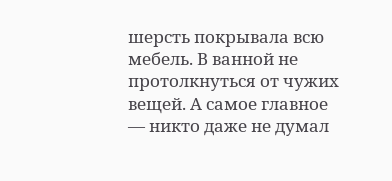шерсть покрывала всю мебель. В ванной не протолкнуться от чужих вещей. А самое главное — никто даже не думал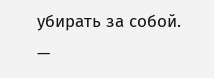убирать за собой.
—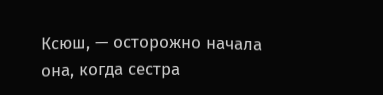Ксюш, — осторожно начала она, когда сестра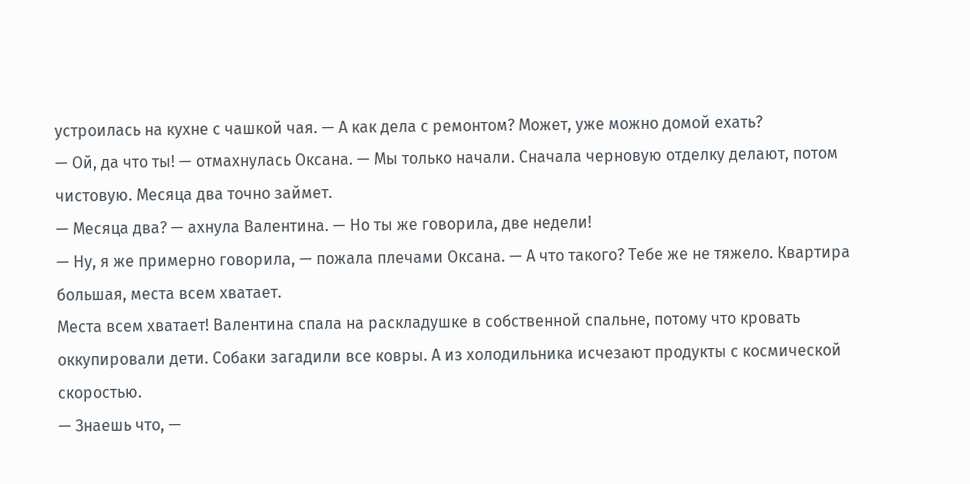устроилась на кухне с чашкой чая. — А как дела с ремонтом? Может, уже можно домой ехать?
— Ой, да что ты! — отмахнулась Оксана. — Мы только начали. Сначала черновую отделку делают, потом чистовую. Месяца два точно займет.
— Месяца два? — ахнула Валентина. — Но ты же говорила, две недели!
— Ну, я же примерно говорила, — пожала плечами Оксана. — А что такого? Тебе же не тяжело. Квартира большая, места всем хватает.
Места всем хватает! Валентина спала на раскладушке в собственной спальне, потому что кровать оккупировали дети. Собаки загадили все ковры. А из холодильника исчезают продукты с космической скоростью.
— Знаешь что, —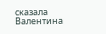сказала Валентина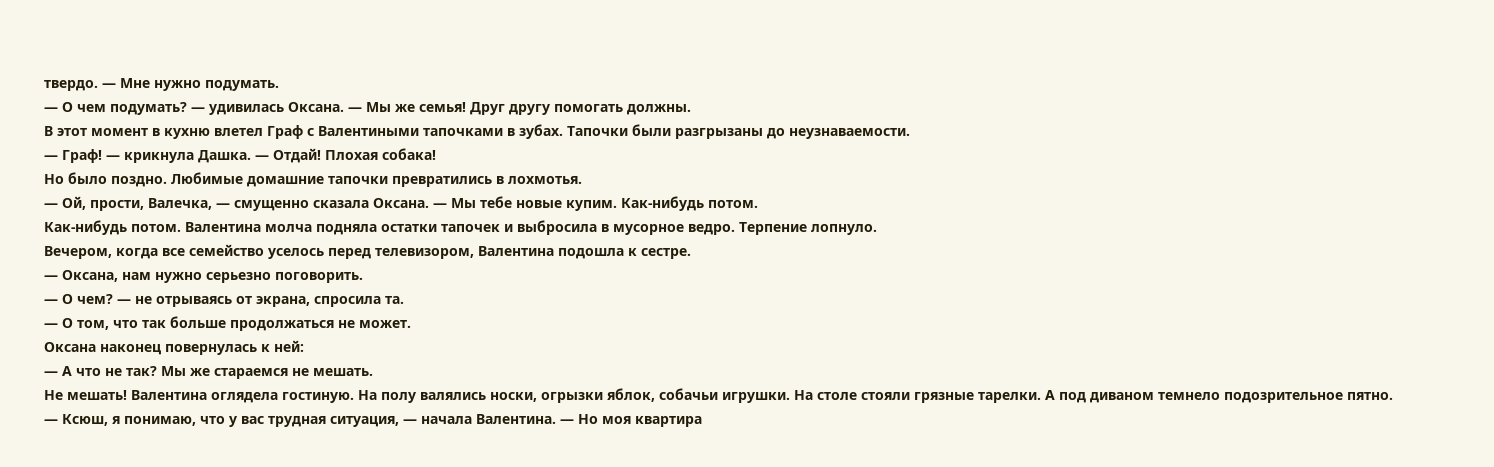твердо. — Мне нужно подумать.
— О чем подумать? — удивилась Оксана. — Мы же семья! Друг другу помогать должны.
В этот момент в кухню влетел Граф с Валентиными тапочками в зубах. Тапочки были разгрызаны до неузнаваемости.
— Граф! — крикнула Дашка. — Отдай! Плохая собака!
Но было поздно. Любимые домашние тапочки превратились в лохмотья.
— Ой, прости, Валечка, — смущенно сказала Оксана. — Мы тебе новые купим. Как-нибудь потом.
Как-нибудь потом. Валентина молча подняла остатки тапочек и выбросила в мусорное ведро. Терпение лопнуло.
Вечером, когда все семейство уселось перед телевизором, Валентина подошла к сестре.
— Оксана, нам нужно серьезно поговорить.
— О чем? — не отрываясь от экрана, спросила та.
— О том, что так больше продолжаться не может.
Оксана наконец повернулась к ней:
— А что не так? Мы же стараемся не мешать.
Не мешать! Валентина оглядела гостиную. На полу валялись носки, огрызки яблок, собачьи игрушки. На столе стояли грязные тарелки. А под диваном темнело подозрительное пятно.
— Ксюш, я понимаю, что у вас трудная ситуация, — начала Валентина. — Но моя квартира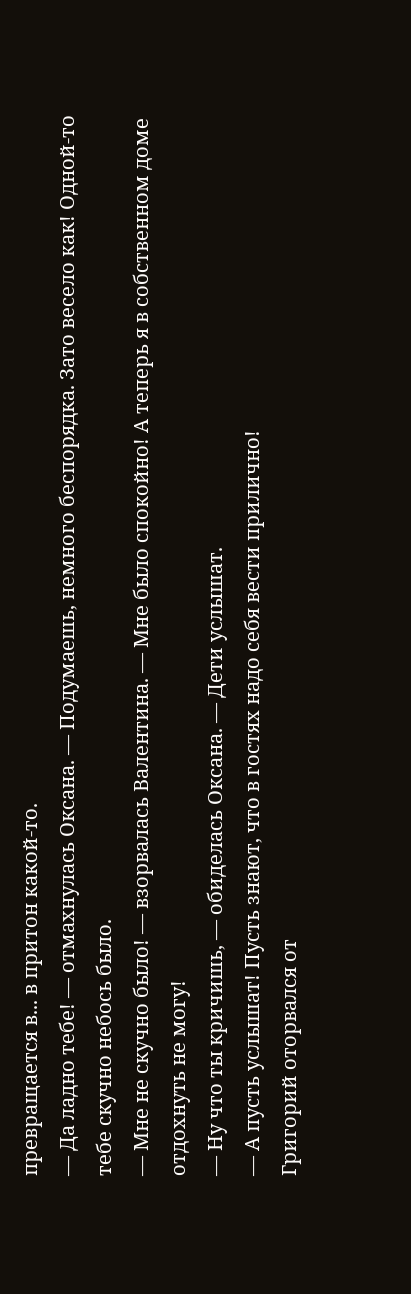превращается в... в притон какой-то.
— Да ладно тебе! — отмахнулась Оксана. — Подумаешь, немного беспорядка. Зато весело как! Одной-то тебе скучно небось было.
— Мне не скучно было! — взорвалась Валентина. — Мне было спокойно! А теперь я в собственном доме отдохнуть не могу!
— Ну что ты кричишь, — обиделась Оксана. — Дети услышат.
— А пусть услышат! Пусть знают, что в гостях надо себя вести прилично!
Григорий оторвался от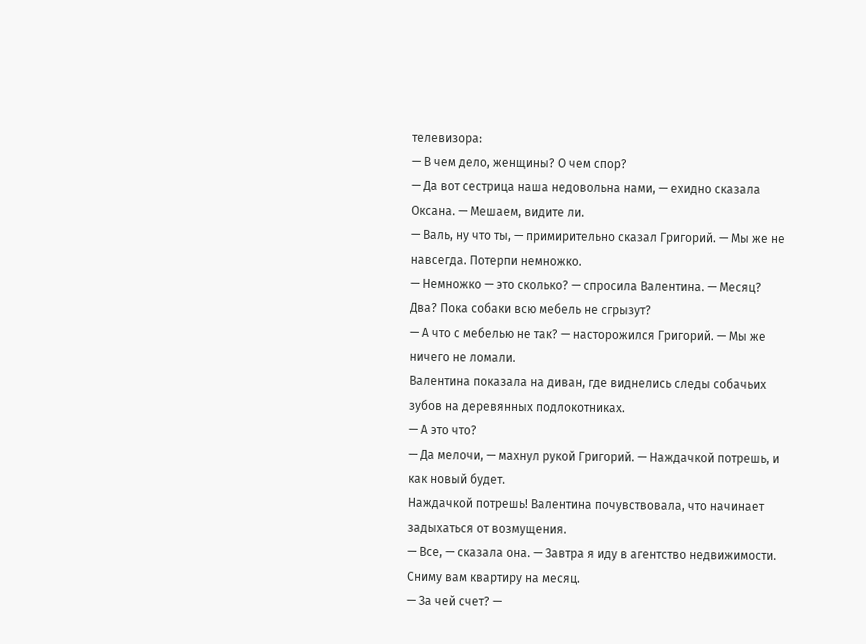телевизора:
— В чем дело, женщины? О чем спор?
— Да вот сестрица наша недовольна нами, — ехидно сказала Оксана. — Мешаем, видите ли.
— Валь, ну что ты, — примирительно сказал Григорий. — Мы же не навсегда. Потерпи немножко.
— Немножко — это сколько? — спросила Валентина. — Месяц? Два? Пока собаки всю мебель не сгрызут?
— А что с мебелью не так? — насторожился Григорий. — Мы же ничего не ломали.
Валентина показала на диван, где виднелись следы собачьих зубов на деревянных подлокотниках.
— А это что?
— Да мелочи, — махнул рукой Григорий. — Наждачкой потрешь, и как новый будет.
Наждачкой потрешь! Валентина почувствовала, что начинает задыхаться от возмущения.
— Все, — сказала она. — Завтра я иду в агентство недвижимости. Сниму вам квартиру на месяц.
— За чей счет? —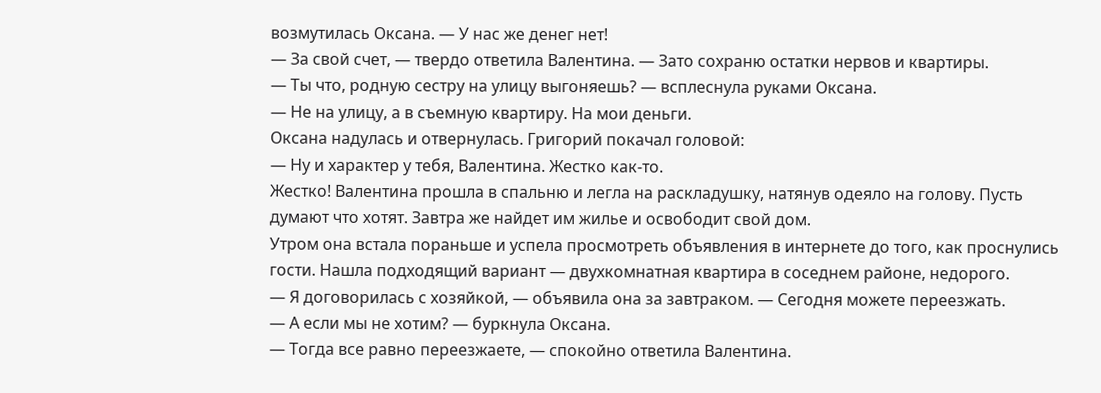возмутилась Оксана. — У нас же денег нет!
— За свой счет, — твердо ответила Валентина. — Зато сохраню остатки нервов и квартиры.
— Ты что, родную сестру на улицу выгоняешь? — всплеснула руками Оксана.
— Не на улицу, а в съемную квартиру. На мои деньги.
Оксана надулась и отвернулась. Григорий покачал головой:
— Ну и характер у тебя, Валентина. Жестко как-то.
Жестко! Валентина прошла в спальню и легла на раскладушку, натянув одеяло на голову. Пусть думают что хотят. Завтра же найдет им жилье и освободит свой дом.
Утром она встала пораньше и успела просмотреть объявления в интернете до того, как проснулись гости. Нашла подходящий вариант — двухкомнатная квартира в соседнем районе, недорого.
— Я договорилась с хозяйкой, — объявила она за завтраком. — Сегодня можете переезжать.
— А если мы не хотим? — буркнула Оксана.
— Тогда все равно переезжаете, — спокойно ответила Валентина.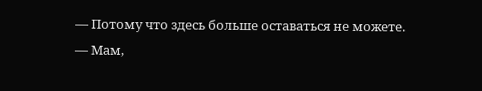— Потому что здесь больше оставаться не можете.
— Мам,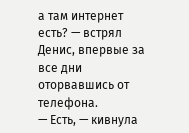а там интернет есть? — встрял Денис, впервые за все дни оторвавшись от телефона.
— Есть, — кивнула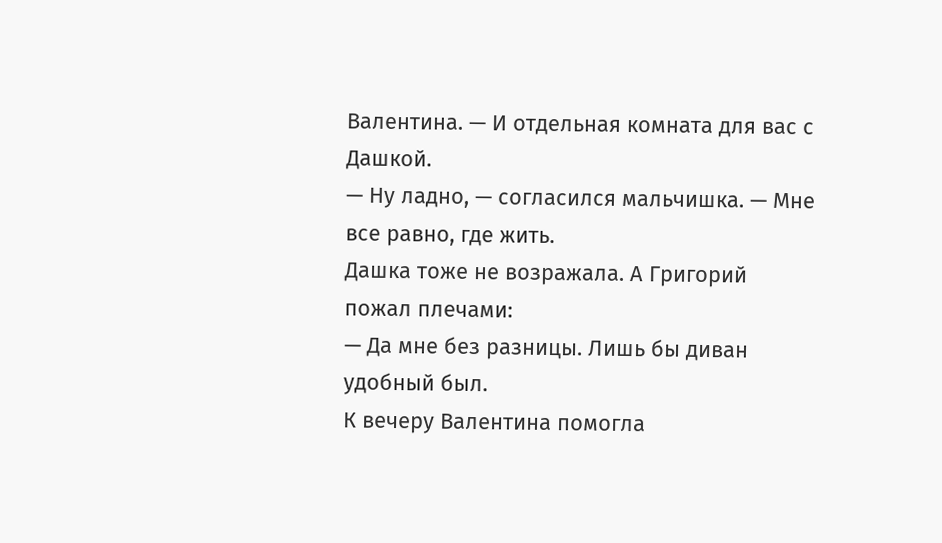Валентина. — И отдельная комната для вас с Дашкой.
— Ну ладно, — согласился мальчишка. — Мне все равно, где жить.
Дашка тоже не возражала. А Григорий пожал плечами:
— Да мне без разницы. Лишь бы диван удобный был.
К вечеру Валентина помогла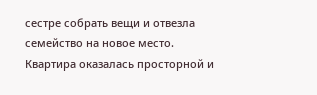сестре собрать вещи и отвезла семейство на новое место. Квартира оказалась просторной и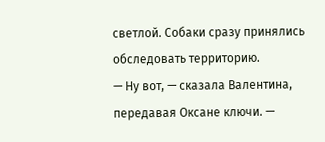светлой. Собаки сразу принялись обследовать территорию.
— Ну вот, — сказала Валентина, передавая Оксане ключи. —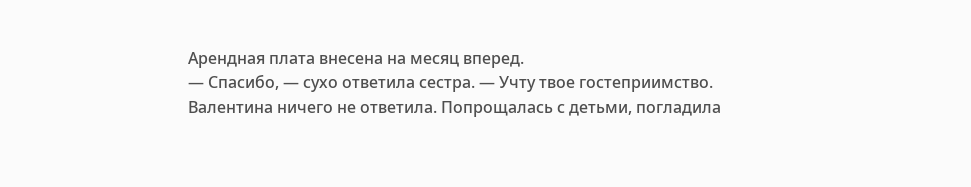Арендная плата внесена на месяц вперед.
— Спасибо, — сухо ответила сестра. — Учту твое гостеприимство.
Валентина ничего не ответила. Попрощалась с детьми, погладила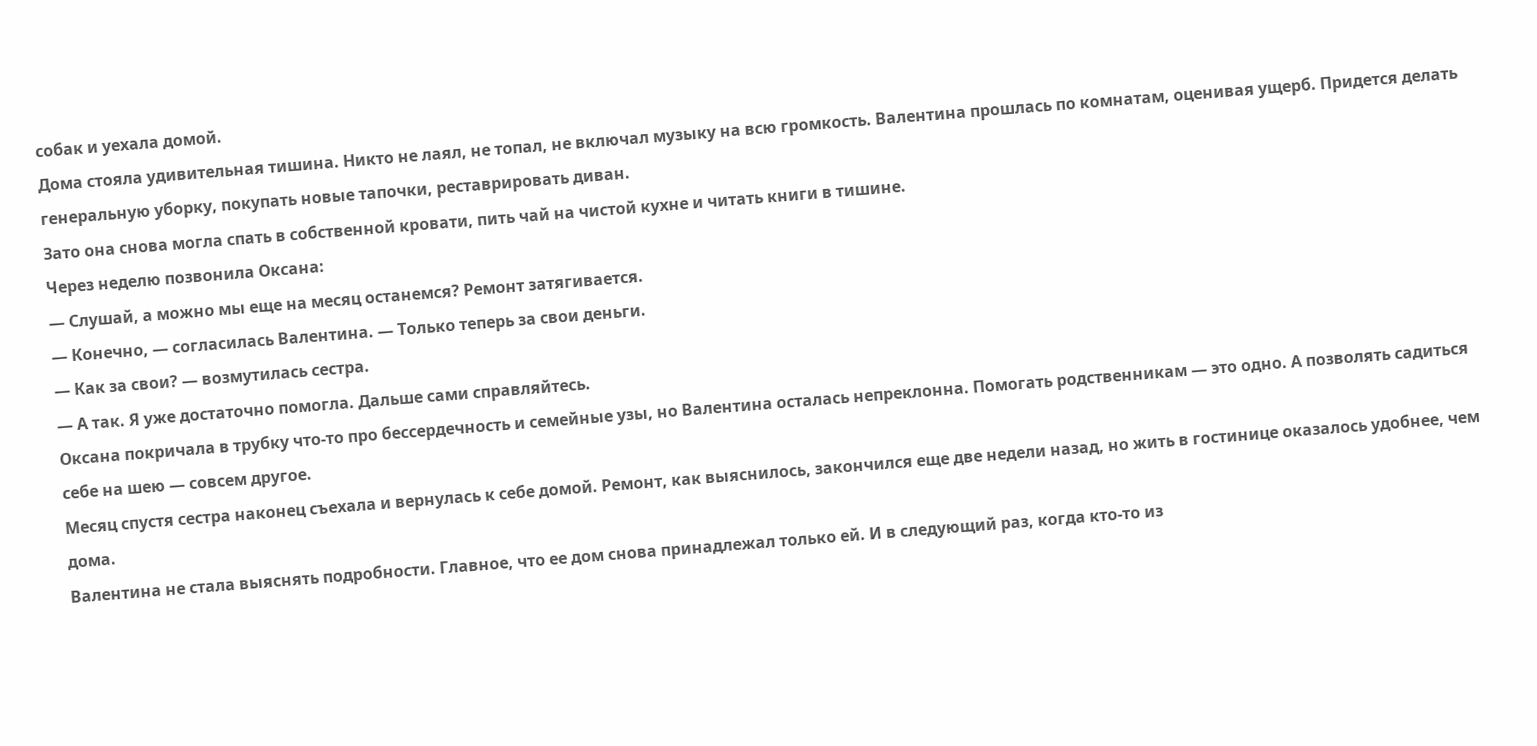собак и уехала домой.
Дома стояла удивительная тишина. Никто не лаял, не топал, не включал музыку на всю громкость. Валентина прошлась по комнатам, оценивая ущерб. Придется делать генеральную уборку, покупать новые тапочки, реставрировать диван.
Зато она снова могла спать в собственной кровати, пить чай на чистой кухне и читать книги в тишине.
Через неделю позвонила Оксана:
— Слушай, а можно мы еще на месяц останемся? Ремонт затягивается.
— Конечно, — согласилась Валентина. — Только теперь за свои деньги.
— Как за свои? — возмутилась сестра.
— А так. Я уже достаточно помогла. Дальше сами справляйтесь.
Оксана покричала в трубку что-то про бессердечность и семейные узы, но Валентина осталась непреклонна. Помогать родственникам — это одно. А позволять садиться себе на шею — совсем другое.
Месяц спустя сестра наконец съехала и вернулась к себе домой. Ремонт, как выяснилось, закончился еще две недели назад, но жить в гостинице оказалось удобнее, чем дома.
Валентина не стала выяснять подробности. Главное, что ее дом снова принадлежал только ей. И в следующий раз, когда кто-то из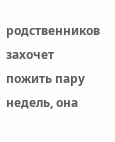родственников захочет пожить пару недель, она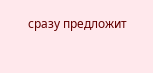сразу предложит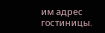им адрес гостиницы.